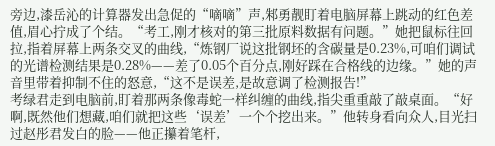旁边,漆岳沁的计算器发出急促的“嘀嘀”声,邾勇靓盯着电脑屏幕上跳动的红色差值,眉心拧成了个结。“考工,刚才核对的第三批原料数据有问题。”她把鼠标往回拉,指着屏幕上两条交叉的曲线,“炼钢厂说这批钢坯的含碳量是0.23%,可咱们调试的光谱检测结果是0.28%——差了0.05个百分点,刚好踩在合格线的边缘。”她的声音里带着抑制不住的怒意,“这不是误差,是故意调了检测报告!”
考绿君走到电脑前,盯着那两条像毒蛇一样纠缠的曲线,指尖重重敲了敲桌面。“好啊,既然他们想藏,咱们就把这些‘误差’一个个挖出来。”他转身看向众人,目光扫过赵彤君发白的脸——他正攥着笔杆,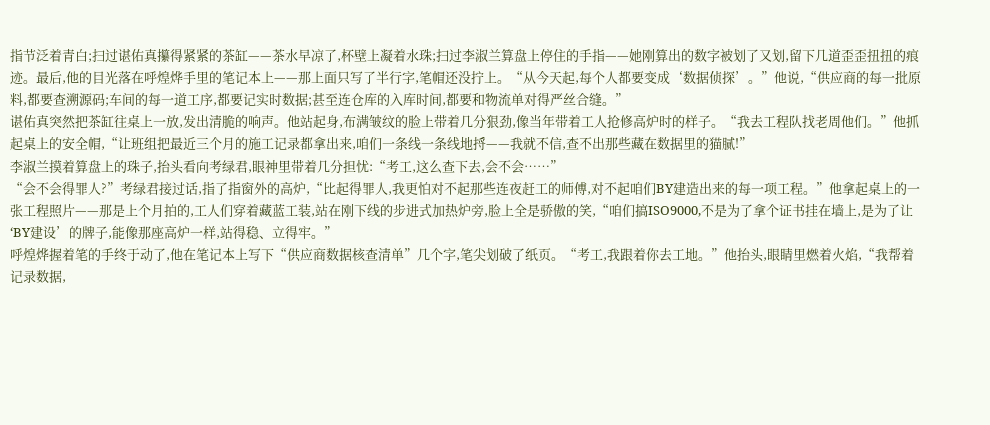指节泛着青白;扫过谌佑真攥得紧紧的茶缸——茶水早凉了,杯壁上凝着水珠;扫过李淑兰算盘上停住的手指——她刚算出的数字被划了又划,留下几道歪歪扭扭的痕迹。最后,他的目光落在呼煌烨手里的笔记本上——那上面只写了半行字,笔帽还没拧上。“从今天起,每个人都要变成‘数据侦探’。”他说,“供应商的每一批原料,都要查溯源码;车间的每一道工序,都要记实时数据;甚至连仓库的入库时间,都要和物流单对得严丝合缝。”
谌佑真突然把茶缸往桌上一放,发出清脆的响声。他站起身,布满皱纹的脸上带着几分狠劲,像当年带着工人抢修高炉时的样子。“我去工程队找老周他们。”他抓起桌上的安全帽,“让班组把最近三个月的施工记录都拿出来,咱们一条线一条线地捋——我就不信,查不出那些藏在数据里的猫腻!”
李淑兰摸着算盘上的珠子,抬头看向考绿君,眼神里带着几分担忧:“考工,这么查下去,会不会……”
“会不会得罪人?”考绿君接过话,指了指窗外的高炉,“比起得罪人,我更怕对不起那些连夜赶工的师傅,对不起咱们BY建造出来的每一项工程。”他拿起桌上的一张工程照片——那是上个月拍的,工人们穿着藏蓝工装,站在刚下线的步进式加热炉旁,脸上全是骄傲的笑,“咱们搞ISO9000,不是为了拿个证书挂在墙上,是为了让‘BY建设’的牌子,能像那座高炉一样,站得稳、立得牢。”
呼煌烨握着笔的手终于动了,他在笔记本上写下“供应商数据核查清单”几个字,笔尖划破了纸页。“考工,我跟着你去工地。”他抬头,眼睛里燃着火焰,“我帮着记录数据,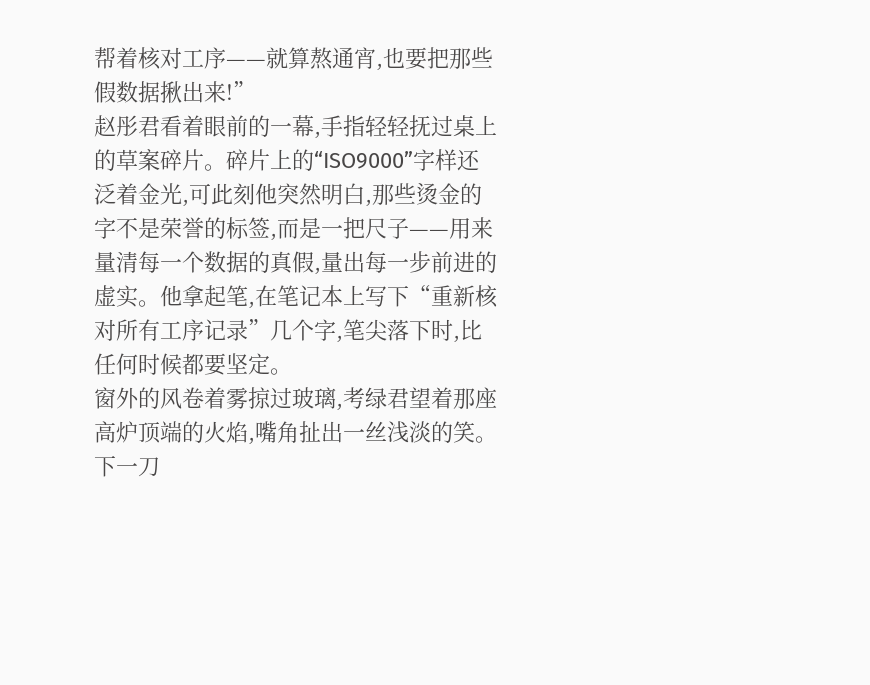帮着核对工序——就算熬通宵,也要把那些假数据揪出来!”
赵彤君看着眼前的一幕,手指轻轻抚过桌上的草案碎片。碎片上的“ISO9000”字样还泛着金光,可此刻他突然明白,那些烫金的字不是荣誉的标签,而是一把尺子——用来量清每一个数据的真假,量出每一步前进的虚实。他拿起笔,在笔记本上写下“重新核对所有工序记录”几个字,笔尖落下时,比任何时候都要坚定。
窗外的风卷着雾掠过玻璃,考绿君望着那座高炉顶端的火焰,嘴角扯出一丝浅淡的笑。下一刀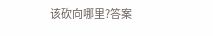该砍向哪里?答案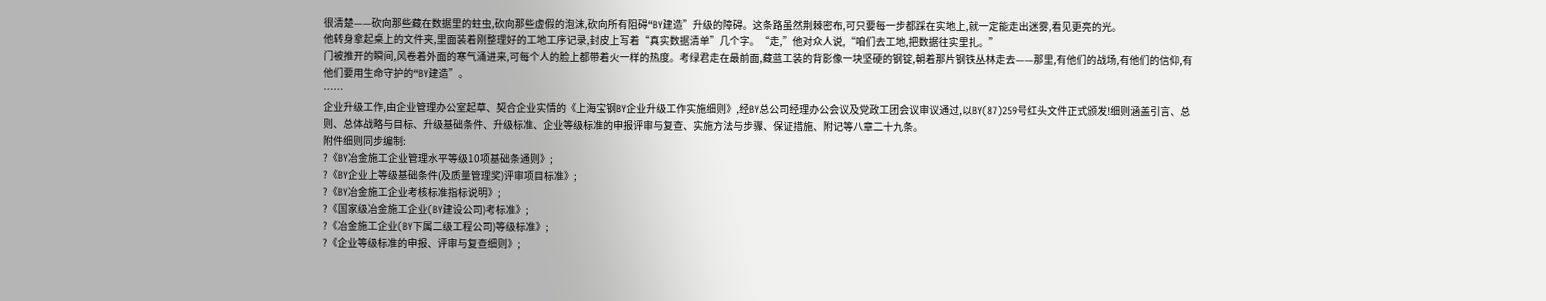很清楚——砍向那些藏在数据里的蛀虫,砍向那些虚假的泡沫,砍向所有阻碍“BY建造”升级的障碍。这条路虽然荆棘密布,可只要每一步都踩在实地上,就一定能走出迷雾,看见更亮的光。
他转身拿起桌上的文件夹,里面装着刚整理好的工地工序记录,封皮上写着“真实数据清单”几个字。“走,”他对众人说,“咱们去工地,把数据往实里扎。”
门被推开的瞬间,风卷着外面的寒气涌进来,可每个人的脸上都带着火一样的热度。考绿君走在最前面,藏蓝工装的背影像一块坚硬的钢锭,朝着那片钢铁丛林走去——那里,有他们的战场,有他们的信仰,有他们要用生命守护的“BY建造”。
……
企业升级工作,由企业管理办公室起草、契合企业实情的《上海宝钢BY企业升级工作实施细则》,经BY总公司经理办公会议及党政工团会议审议通过,以BY(87)259号红头文件正式颁发!细则涵盖引言、总则、总体战略与目标、升级基础条件、升级标准、企业等级标准的申报评审与复查、实施方法与步骤、保证措施、附记等八章二十九条。
附件细则同步编制:
?《BY冶金施工企业管理水平等级10项基础条通则》;
?《BY企业上等级基础条件(及质量管理奖)评审项目标准》;
?《BY冶金施工企业考核标准指标说明》;
?《国家级冶金施工企业(BY建设公司)考标准》;
?《冶金施工企业(BY下属二级工程公司)等级标准》;
?《企业等级标准的申报、评审与复查细则》;